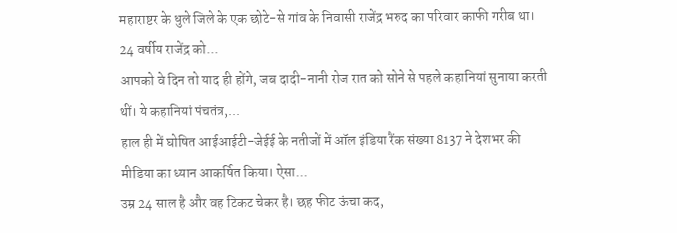महाराष्टर के धुले जिले के एक छोटे-से गांव के निवासी राजेंद्र भरुद का परिवार काफी गरीब था। 24 वर्षीय राजेंद्र को...
आपको वे दिन तो याद ही होंगे, जब दादी-नानी रोज रात को सोने से पहले कहानियां सुनाया करती थीं। ये कहानियां पंचतंत्र,...
हाल ही में घोषित आईआईटी-जेईई के नतीजों में ऑल इंडिया रैंक संख्या 8137 ने देशभर की मीडिया का ध्यान आकर्षित किया। ऐसा...
उम्र 24 साल है और वह टिकट चेकर है। छह फीट ऊंचा कद,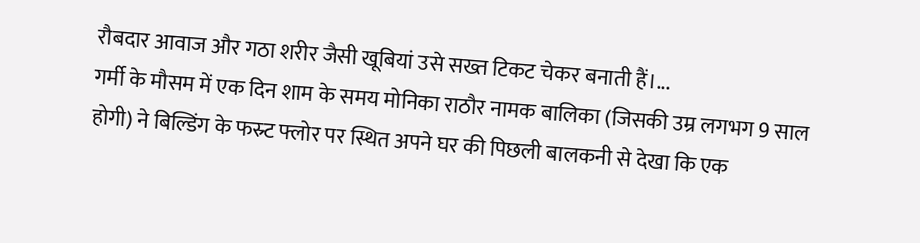रौबदार आवाज और गठा शरीर जैसी खूबियां उसे सख्त टिकट चेकर बनाती हैं।...
गर्मी के मौसम में एक दिन शाम के समय मोनिका राठौर नामक बालिका (जिसकी उम्र लगभग 9 साल होगी) ने बिल्डिंग के फस्र्ट फ्लोर पर स्थित अपने घर की पिछली बालकनी से देखा कि एक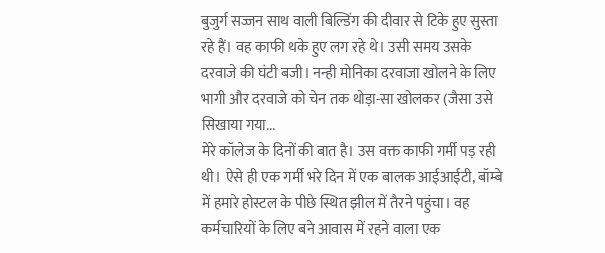बुजुर्ग सज्जन साथ वाली बिल्डिंग की दीवार से टिके हुए सुस्ता रहे हैं। वह काफी थके हुए लग रहे थे। उसी समय उसके दरवाजे की घंटी बजी। नन्ही मोनिका दरवाजा खोलने के लिए भागी और दरवाजे को चेन तक थोड़ा-सा खोलकर (जैसा उसे सिखाया गया...
मेरे कॉलेज के दिनों की बात है। उस वक्त काफी गर्मी पड़ रही थी। ऐसे ही एक गर्मी भरे दिन में एक बालक आईआईटी, बॉम्बे में हमारे होस्टल के पीछे स्थित झील में तैरने पहुंचा। वह कर्मचारियों के लिए बने आवास में रहने वाला एक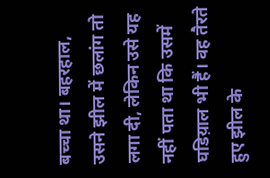बच्चा था। बहरहाल, उसने झील में छलांग तो लगा दी, लेकिन उसे यह नहीं पता था कि उसमें घडिय़ाल भी हैं। वह तैरते हुए झील के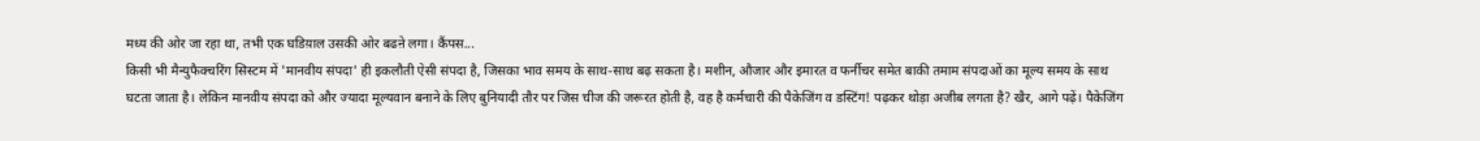मध्य की ओर जा रहा था, तभी एक घडिय़ाल उसकी ओर बढऩे लगा। कैंपस...
किसी भी मैन्युफैक्चरिंग सिस्टम में 'मानवीय संपदा' ही इकलौती ऐसी संपदा है, जिसका भाव समय के साथ-साथ बढ़ सकता है। मशीन, औजार और इमारत व फर्नीचर समेत बाकी तमाम संपदाओं का मूल्य समय के साथ घटता जाता है। लेकिन मानवीय संपदा को और ज्यादा मूल्यवान बनाने के लिए बुनियादी तौर पर जिस चीज की जरूरत होती है, वह है कर्मचारी की पैकेजिंग व डस्टिंग! पढ़कर थोड़ा अजीब लगता है? खैर, आगे पढ़ें। पैकेजिंग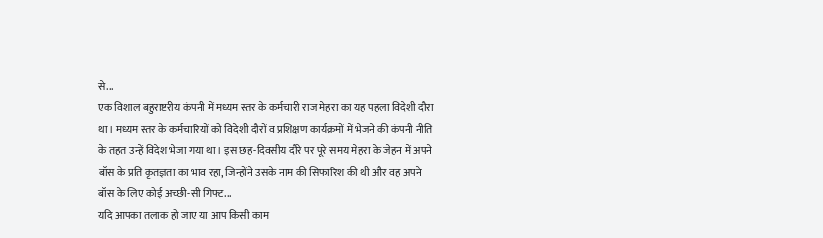से...
एक विशाल बहुराष्टरीय कंपनी में मध्यम स्तर के कर्मचारी राज मेहरा का यह पहला विदेशी दौरा था। मध्यम स्तर के कर्मचारियों को विदेशी दौरों व प्रशिक्षण कार्यक्रमों में भेजने की कंपनी नीति के तहत उन्हें विदेश भेजा गया था। इस छह-दिवसीय दौरे पर पूरे समय मेहरा के जेहन में अपने बॉस के प्रति कृतज्ञता का भाव रहा, जिन्होंने उसके नाम की सिफारिश की थी और वह अपने बॉस के लिए कोई अच्छी-सी गिफ्ट...
यदि आपका तलाक हो जाए या आप किसी काम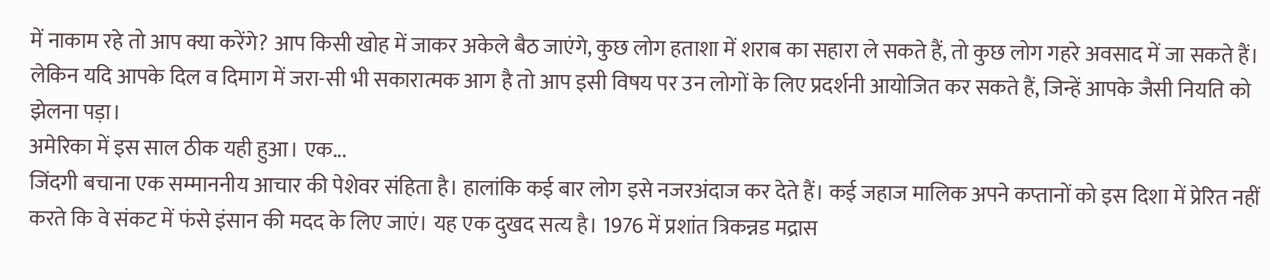में नाकाम रहे तो आप क्या करेंगे? आप किसी खोह में जाकर अकेले बैठ जाएंगे, कुछ लोग हताशा में शराब का सहारा ले सकते हैं, तो कुछ लोग गहरे अवसाद में जा सकते हैं। लेकिन यदि आपके दिल व दिमाग में जरा-सी भी सकारात्मक आग है तो आप इसी विषय पर उन लोगों के लिए प्रदर्शनी आयोजित कर सकते हैं, जिन्हें आपके जैसी नियति को झेलना पड़ा।
अमेरिका में इस साल ठीक यही हुआ। एक...
जिंदगी बचाना एक सम्माननीय आचार की पेशेवर संहिता है। हालांकि कई बार लोग इसे नजरअंदाज कर देते हैं। कई जहाज मालिक अपने कप्तानों को इस दिशा में प्रेरित नहीं करते कि वे संकट में फंसे इंसान की मदद के लिए जाएं। यह एक दुखद सत्य है। 1976 में प्रशांत त्रिकन्नड मद्रास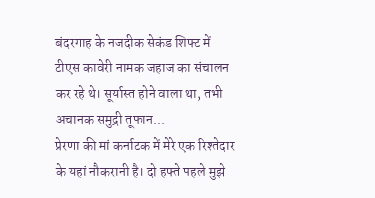बंदरगाह के नजदीक सेकंड शिफ्ट में टीएस कावेरी नामक जहाज का संचालन कर रहे थे। सूर्यास्त होने वाला था, तभी अचानक समुद्री तूफान...
प्रेरणा की मां कर्नाटक में मेरे एक रिश्तेदार के यहां नौकरानी है। दो हफ्ते पहले मुझे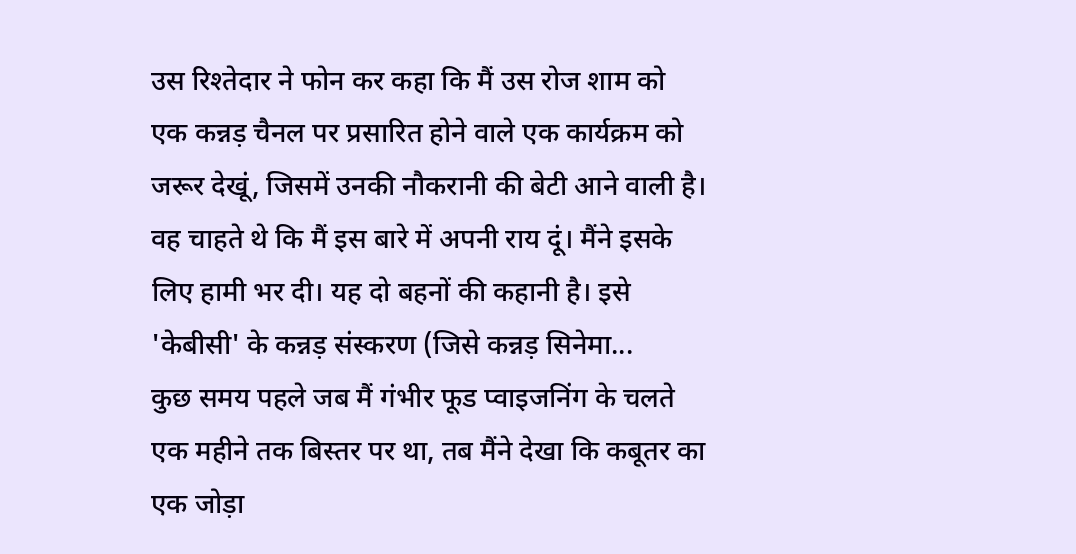उस रिश्तेदार ने फोन कर कहा कि मैं उस रोज शाम को एक कन्नड़ चैनल पर प्रसारित होने वाले एक कार्यक्रम को जरूर देखूं, जिसमें उनकी नौकरानी की बेटी आने वाली है। वह चाहते थे कि मैं इस बारे में अपनी राय दूं। मैंने इसके लिए हामी भर दी। यह दो बहनों की कहानी है। इसे 'केबीसी' के कन्नड़ संस्करण (जिसे कन्नड़ सिनेमा...
कुछ समय पहले जब मैं गंभीर फूड प्वाइजनिंग के चलते एक महीने तक बिस्तर पर था, तब मैंने देखा कि कबूतर का एक जोड़ा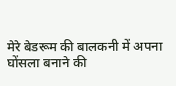मेरे बेडरूम की बालकनी में अपना घोंसला बनाने की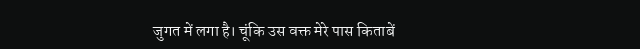जुगत में लगा है। चूंकि उस वक्त मेरे पास किताबें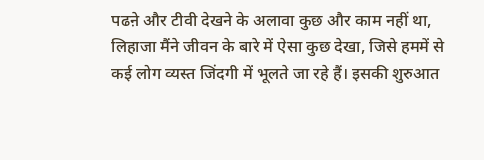पढऩे और टीवी देखने के अलावा कुछ और काम नहीं था, लिहाजा मैंने जीवन के बारे में ऐसा कुछ देखा, जिसे हममें से कई लोग व्यस्त जिंदगी में भूलते जा रहे हैं। इसकी शुरुआत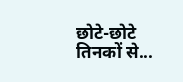छोटे-छोटे तिनकों से...